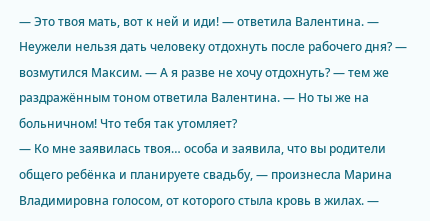— Это твоя мать, вот к ней и иди! — ответила Валентина. — Неужели нельзя дать человеку отдохнуть после рабочего дня? — возмутился Максим. — А я разве не хочу отдохнуть? — тем же раздражённым тоном ответила Валентина. — Но ты же на больничном! Что тебя так утомляет?
— Ко мне заявилась твоя… особа и заявила, что вы родители общего ребёнка и планируете свадьбу, — произнесла Марина Владимировна голосом, от которого стыла кровь в жилах. —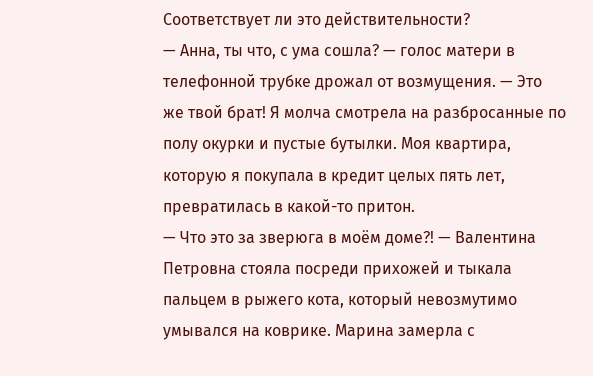Соответствует ли это действительности?
— Анна, ты что, с ума сошла? — голос матери в телефонной трубке дрожал от возмущения. — Это же твой брат! Я молча смотрела на разбросанные по полу окурки и пустые бутылки. Моя квартира, которую я покупала в кредит целых пять лет, превратилась в какой-то притон.
— Что это за зверюга в моём доме?! — Валентина Петровна стояла посреди прихожей и тыкала пальцем в рыжего кота, который невозмутимо умывался на коврике. Марина замерла с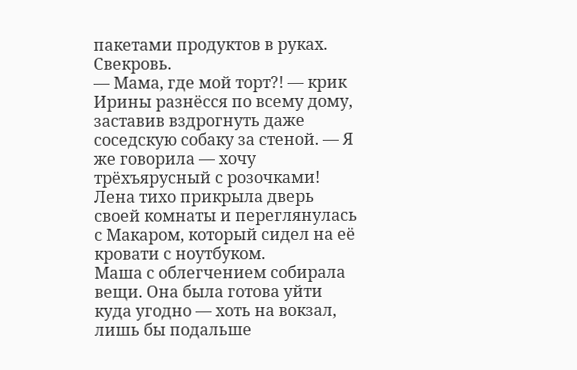пакетами продуктов в руках. Свекровь.
— Мама, где мой торт?! — крик Ирины разнёсся по всему дому, заставив вздрогнуть даже соседскую собаку за стеной. — Я же говорила — хочу трёхъярусный с розочками! Лена тихо прикрыла дверь своей комнаты и переглянулась с Макаром, который сидел на её кровати с ноутбуком.
Маша с облегчением собирала вещи. Она была готова уйти куда угодно — хоть на вокзал, лишь бы подальше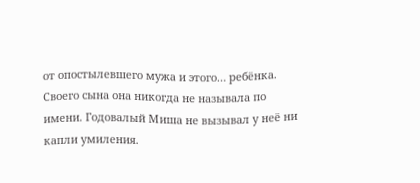от опостылевшего мужа и этого… ребёнка. Своего сына она никогда не называла по имени. Годовалый Миша не вызывал у неё ни капли умиления.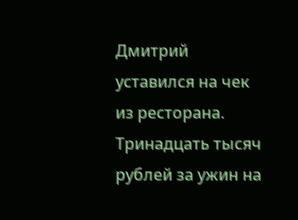Дмитрий уставился на чек из ресторана. Тринадцать тысяч рублей за ужин на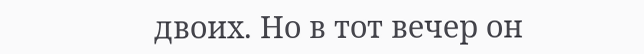двоих. Но в тот вечер он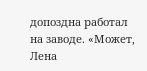допоздна работал на заводе. «Может, Лена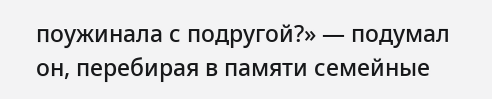поужинала с подругой?» — подумал он, перебирая в памяти семейные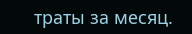траты за месяц.